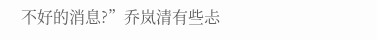不好的消息?”乔岚清有些忐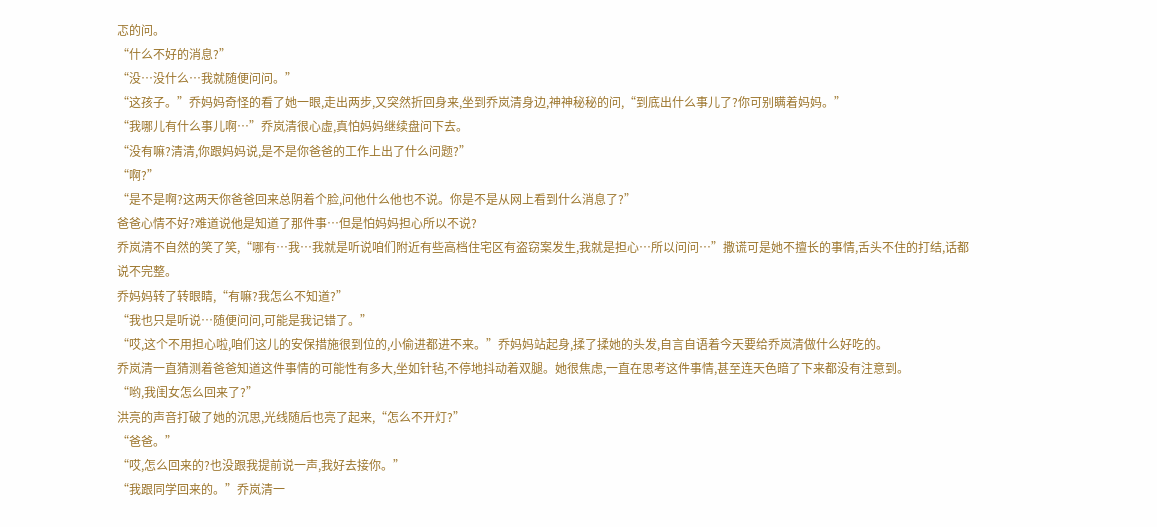忑的问。
“什么不好的消息?”
“没…没什么…我就随便问问。”
“这孩子。”乔妈妈奇怪的看了她一眼,走出两步,又突然折回身来,坐到乔岚清身边,神神秘秘的问,“到底出什么事儿了?你可别瞒着妈妈。”
“我哪儿有什么事儿啊…”乔岚清很心虚,真怕妈妈继续盘问下去。
“没有嘛?清清,你跟妈妈说,是不是你爸爸的工作上出了什么问题?”
“啊?”
“是不是啊?这两天你爸爸回来总阴着个脸,问他什么他也不说。你是不是从网上看到什么消息了?”
爸爸心情不好?难道说他是知道了那件事…但是怕妈妈担心所以不说?
乔岚清不自然的笑了笑,“哪有…我…我就是听说咱们附近有些高档住宅区有盗窃案发生,我就是担心…所以问问…”撒谎可是她不擅长的事情,舌头不住的打结,话都说不完整。
乔妈妈转了转眼睛,“有嘛?我怎么不知道?”
“我也只是听说…随便问问,可能是我记错了。”
“哎,这个不用担心啦,咱们这儿的安保措施很到位的,小偷进都进不来。”乔妈妈站起身,揉了揉她的头发,自言自语着今天要给乔岚清做什么好吃的。
乔岚清一直猜测着爸爸知道这件事情的可能性有多大,坐如针毡,不停地抖动着双腿。她很焦虑,一直在思考这件事情,甚至连天色暗了下来都没有注意到。
“哟,我闺女怎么回来了?”
洪亮的声音打破了她的沉思,光线随后也亮了起来,“怎么不开灯?”
“爸爸。”
“哎,怎么回来的?也没跟我提前说一声,我好去接你。”
“我跟同学回来的。”乔岚清一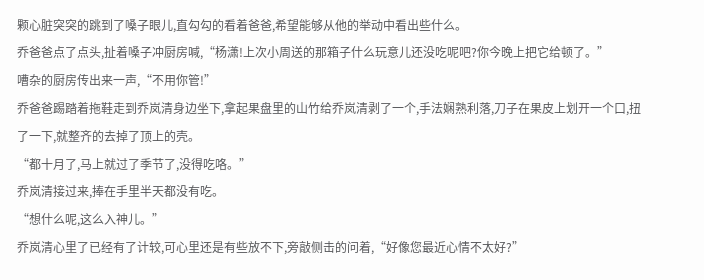颗心脏突突的跳到了嗓子眼儿,直勾勾的看着爸爸,希望能够从他的举动中看出些什么。
乔爸爸点了点头,扯着嗓子冲厨房喊,“杨潇!上次小周送的那箱子什么玩意儿还没吃呢吧?你今晚上把它给顿了。”
嘈杂的厨房传出来一声,“不用你管!”
乔爸爸踢踏着拖鞋走到乔岚清身边坐下,拿起果盘里的山竹给乔岚清剥了一个,手法娴熟利落,刀子在果皮上划开一个口,扭了一下,就整齐的去掉了顶上的壳。
“都十月了,马上就过了季节了,没得吃咯。”
乔岚清接过来,捧在手里半天都没有吃。
“想什么呢,这么入神儿。”
乔岚清心里了已经有了计较,可心里还是有些放不下,旁敲侧击的问着,“好像您最近心情不太好?”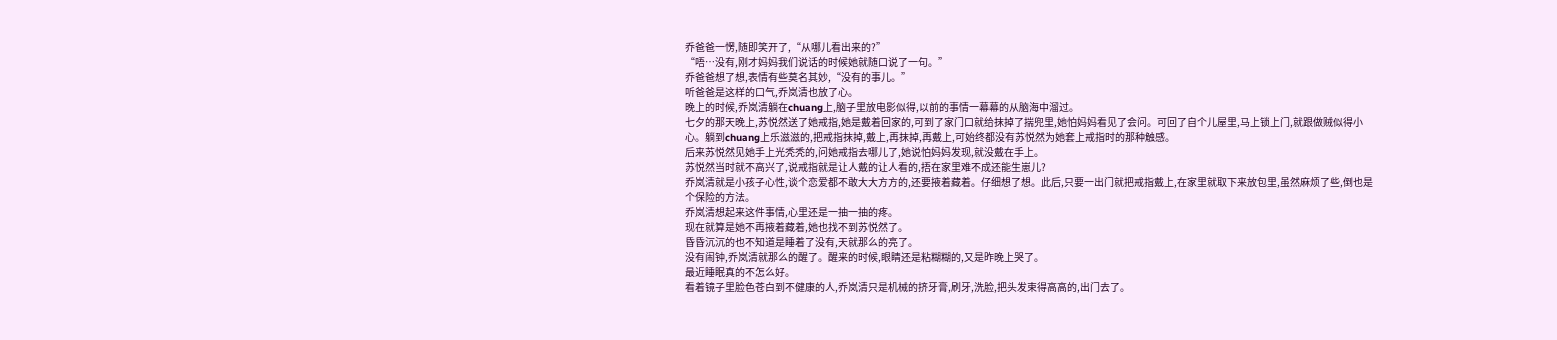乔爸爸一愣,随即笑开了,“从哪儿看出来的?”
“唔…没有,刚才妈妈我们说话的时候她就随口说了一句。”
乔爸爸想了想,表情有些莫名其妙,“没有的事儿。”
听爸爸是这样的口气,乔岚清也放了心。
晚上的时候,乔岚清躺在chuang上,脑子里放电影似得,以前的事情一幕幕的从脑海中溜过。
七夕的那天晚上,苏悦然送了她戒指,她是戴着回家的,可到了家门口就给抹掉了揣兜里,她怕妈妈看见了会问。可回了自个儿屋里,马上锁上门,就跟做贼似得小心。躺到chuang上乐滋滋的,把戒指抹掉,戴上,再抹掉,再戴上,可始终都没有苏悦然为她套上戒指时的那种触感。
后来苏悦然见她手上光秃秃的,问她戒指去哪儿了,她说怕妈妈发现,就没戴在手上。
苏悦然当时就不高兴了,说戒指就是让人戴的让人看的,捂在家里难不成还能生崽儿?
乔岚清就是小孩子心性,谈个恋爱都不敢大大方方的,还要掖着藏着。仔细想了想。此后,只要一出门就把戒指戴上,在家里就取下来放包里,虽然麻烦了些,倒也是个保险的方法。
乔岚清想起来这件事情,心里还是一抽一抽的疼。
现在就算是她不再掖着藏着,她也找不到苏悦然了。
昏昏沉沉的也不知道是睡着了没有,天就那么的亮了。
没有闹钟,乔岚清就那么的醒了。醒来的时候,眼睛还是粘糊糊的,又是昨晚上哭了。
最近睡眠真的不怎么好。
看着镜子里脸色苍白到不健康的人,乔岚清只是机械的挤牙膏,刷牙,洗脸,把头发束得高高的,出门去了。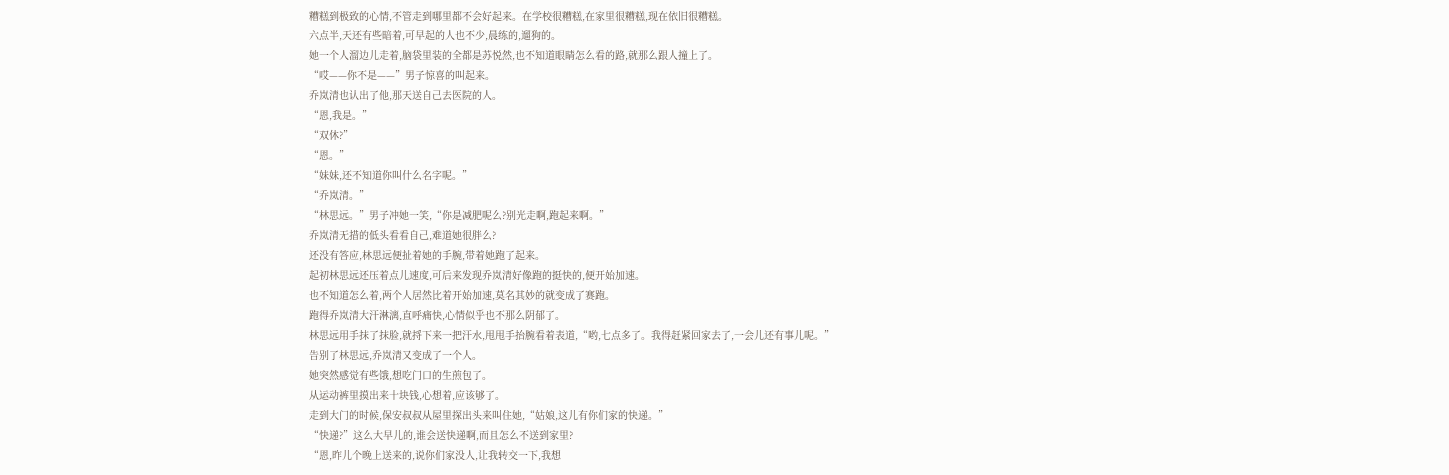糟糕到极致的心情,不管走到哪里都不会好起来。在学校很糟糕,在家里很糟糕,现在依旧很糟糕。
六点半,天还有些暗着,可早起的人也不少,晨练的,遛狗的。
她一个人溜边儿走着,脑袋里装的全都是苏悦然,也不知道眼睛怎么看的路,就那么跟人撞上了。
“哎——你不是——”男子惊喜的叫起来。
乔岚清也认出了他,那天送自己去医院的人。
“恩,我是。”
“双休?”
“恩。”
“妹妹,还不知道你叫什么名字呢。”
“乔岚清。”
“林思远。”男子冲她一笑,“你是减肥呢么?别光走啊,跑起来啊。”
乔岚清无措的低头看看自己,难道她很胖么?
还没有答应,林思远便扯着她的手腕,带着她跑了起来。
起初林思远还压着点儿速度,可后来发现乔岚清好像跑的挺快的,便开始加速。
也不知道怎么着,两个人居然比着开始加速,莫名其妙的就变成了赛跑。
跑得乔岚清大汗淋漓,直呼痛快,心情似乎也不那么阴郁了。
林思远用手抹了抹脸,就捋下来一把汗水,甩甩手抬腕看着表道,“哟,七点多了。我得赶紧回家去了,一会儿还有事儿呢。”
告别了林思远,乔岚清又变成了一个人。
她突然感觉有些饿,想吃门口的生煎包了。
从运动裤里摸出来十块钱,心想着,应该够了。
走到大门的时候,保安叔叔从屋里探出头来叫住她,“姑娘,这儿有你们家的快递。”
“快递?”这么大早儿的,谁会送快递啊,而且怎么不送到家里?
“恩,昨儿个晚上送来的,说你们家没人,让我转交一下,我想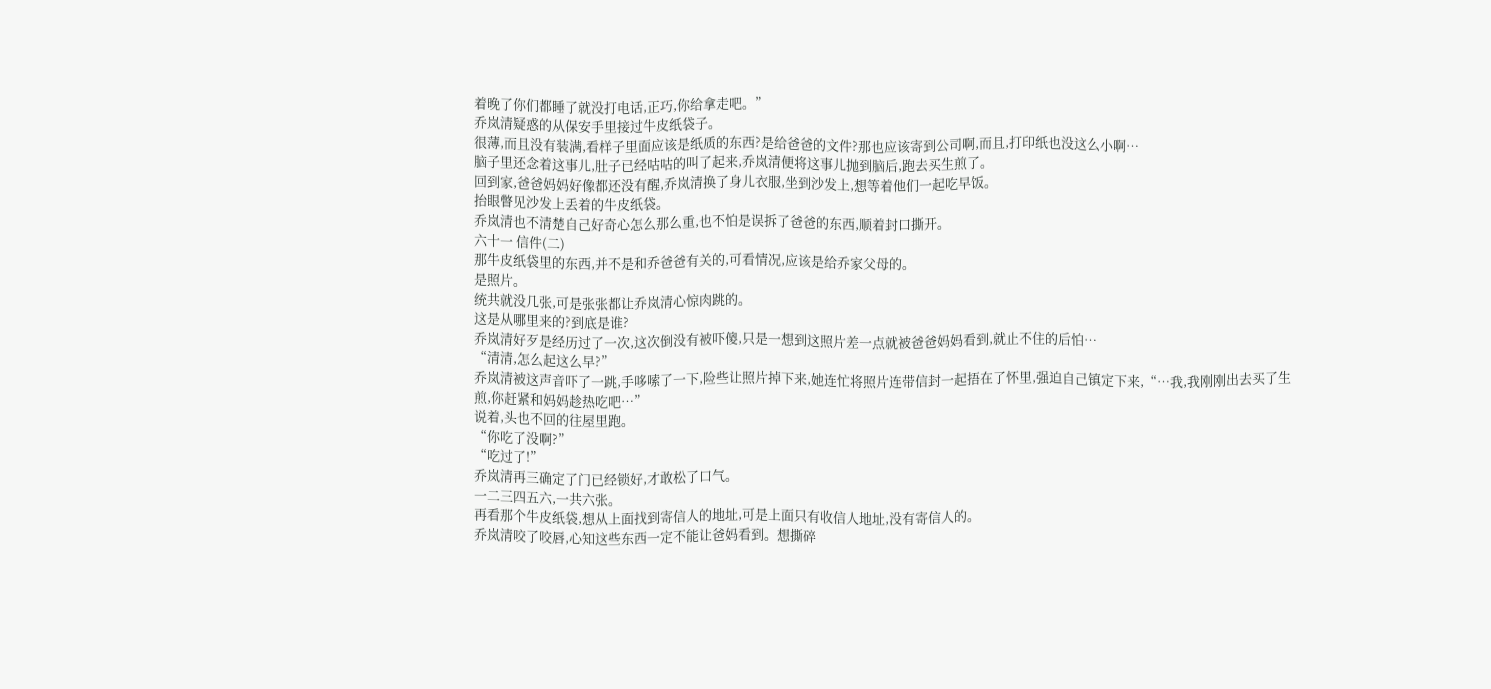着晚了你们都睡了就没打电话,正巧,你给拿走吧。”
乔岚清疑惑的从保安手里接过牛皮纸袋子。
很薄,而且没有装满,看样子里面应该是纸质的东西?是给爸爸的文件?那也应该寄到公司啊,而且,打印纸也没这么小啊…
脑子里还念着这事儿,肚子已经咕咕的叫了起来,乔岚清便将这事儿抛到脑后,跑去买生煎了。
回到家,爸爸妈妈好像都还没有醒,乔岚清换了身儿衣服,坐到沙发上,想等着他们一起吃早饭。
抬眼瞥见沙发上丢着的牛皮纸袋。
乔岚清也不清楚自己好奇心怎么那么重,也不怕是误拆了爸爸的东西,顺着封口撕开。
六十一 信件(二)
那牛皮纸袋里的东西,并不是和乔爸爸有关的,可看情况,应该是给乔家父母的。
是照片。
统共就没几张,可是张张都让乔岚清心惊肉跳的。
这是从哪里来的?到底是谁?
乔岚清好歹是经历过了一次,这次倒没有被吓傻,只是一想到这照片差一点就被爸爸妈妈看到,就止不住的后怕…
“清清,怎么起这么早?”
乔岚清被这声音吓了一跳,手哆嗦了一下,险些让照片掉下来,她连忙将照片连带信封一起捂在了怀里,强迫自己镇定下来,“…我,我刚刚出去买了生煎,你赶紧和妈妈趁热吃吧…”
说着,头也不回的往屋里跑。
“你吃了没啊?”
“吃过了!”
乔岚清再三确定了门已经锁好,才敢松了口气。
一二三四五六,一共六张。
再看那个牛皮纸袋,想从上面找到寄信人的地址,可是上面只有收信人地址,没有寄信人的。
乔岚清咬了咬唇,心知这些东西一定不能让爸妈看到。想撕碎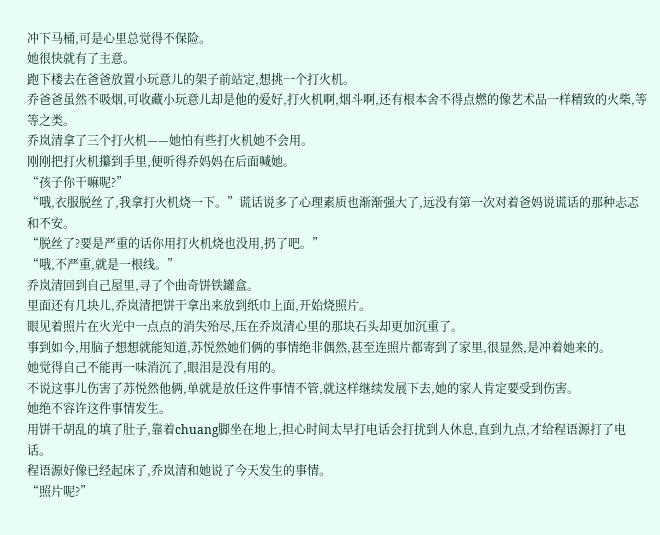冲下马桶,可是心里总觉得不保险。
她很快就有了主意。
跑下楼去在爸爸放置小玩意儿的架子前站定,想挑一个打火机。
乔爸爸虽然不吸烟,可收藏小玩意儿却是他的爱好,打火机啊,烟斗啊,还有根本舍不得点燃的像艺术品一样精致的火柴,等等之类。
乔岚清拿了三个打火机——她怕有些打火机她不会用。
刚刚把打火机攥到手里,便听得乔妈妈在后面喊她。
“孩子你干嘛呢?”
“哦,衣服脱丝了,我拿打火机烧一下。”谎话说多了心理素质也渐渐强大了,远没有第一次对着爸妈说谎话的那种忐忑和不安。
“脱丝了?要是严重的话你用打火机烧也没用,扔了吧。”
“哦,不严重,就是一根线。”
乔岚清回到自己屋里,寻了个曲奇饼铁罐盒。
里面还有几块儿,乔岚清把饼干拿出来放到纸巾上面,开始烧照片。
眼见着照片在火光中一点点的消失殆尽,压在乔岚清心里的那块石头却更加沉重了。
事到如今,用脑子想想就能知道,苏悦然她们俩的事情绝非偶然,甚至连照片都寄到了家里,很显然,是冲着她来的。
她觉得自己不能再一味消沉了,眼泪是没有用的。
不说这事儿伤害了苏悦然他俩,单就是放任这件事情不管,就这样继续发展下去,她的家人肯定要受到伤害。
她绝不容许这件事情发生。
用饼干胡乱的填了肚子,靠着chuang脚坐在地上,担心时间太早打电话会打扰到人休息,直到九点,才给程语源打了电话。
程语源好像已经起床了,乔岚清和她说了今天发生的事情。
“照片呢?”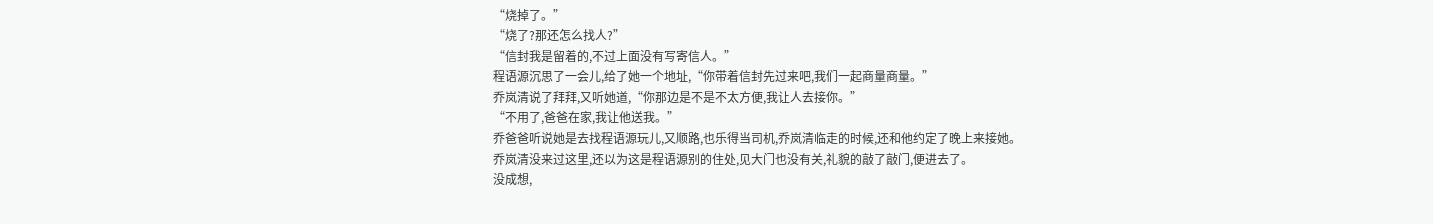“烧掉了。”
“烧了?那还怎么找人?”
“信封我是留着的,不过上面没有写寄信人。”
程语源沉思了一会儿,给了她一个地址,“你带着信封先过来吧,我们一起商量商量。”
乔岚清说了拜拜,又听她道,“你那边是不是不太方便,我让人去接你。”
“不用了,爸爸在家,我让他送我。”
乔爸爸听说她是去找程语源玩儿,又顺路,也乐得当司机,乔岚清临走的时候,还和他约定了晚上来接她。
乔岚清没来过这里,还以为这是程语源别的住处,见大门也没有关,礼貌的敲了敲门,便进去了。
没成想,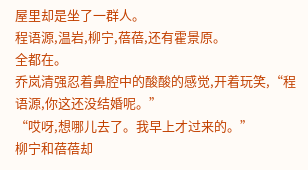屋里却是坐了一群人。
程语源,温岩,柳宁,蓓蓓,还有霍景原。
全都在。
乔岚清强忍着鼻腔中的酸酸的感觉,开着玩笑,“程语源,你这还没结婚呢。”
“哎呀,想哪儿去了。我早上才过来的。”
柳宁和蓓蓓却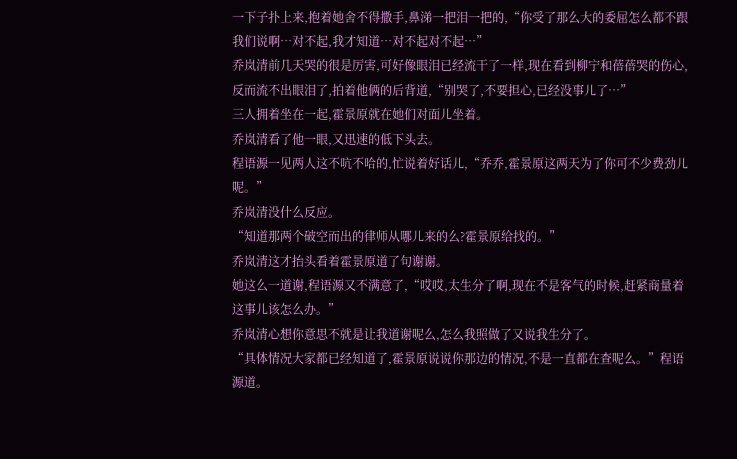一下子扑上来,抱着她舍不得撒手,鼻涕一把泪一把的,“你受了那么大的委屈怎么都不跟我们说啊…对不起,我才知道…对不起对不起…”
乔岚清前几天哭的很是厉害,可好像眼泪已经流干了一样,现在看到柳宁和蓓蓓哭的伤心,反而流不出眼泪了,拍着他俩的后背道,“别哭了,不要担心,已经没事儿了…”
三人拥着坐在一起,霍景原就在她们对面儿坐着。
乔岚清看了他一眼,又迅速的低下头去。
程语源一见两人这不吭不哈的,忙说着好话儿,“乔乔,霍景原这两天为了你可不少费劲儿呢。”
乔岚清没什么反应。
“知道那两个破空而出的律师从哪儿来的么?霍景原给找的。”
乔岚清这才抬头看着霍景原道了句谢谢。
她这么一道谢,程语源又不满意了,“哎哎,太生分了啊,现在不是客气的时候,赶紧商量着这事儿该怎么办。”
乔岚清心想你意思不就是让我道谢呢么,怎么我照做了又说我生分了。
“具体情况大家都已经知道了,霍景原说说你那边的情况,不是一直都在查呢么。”程语源道。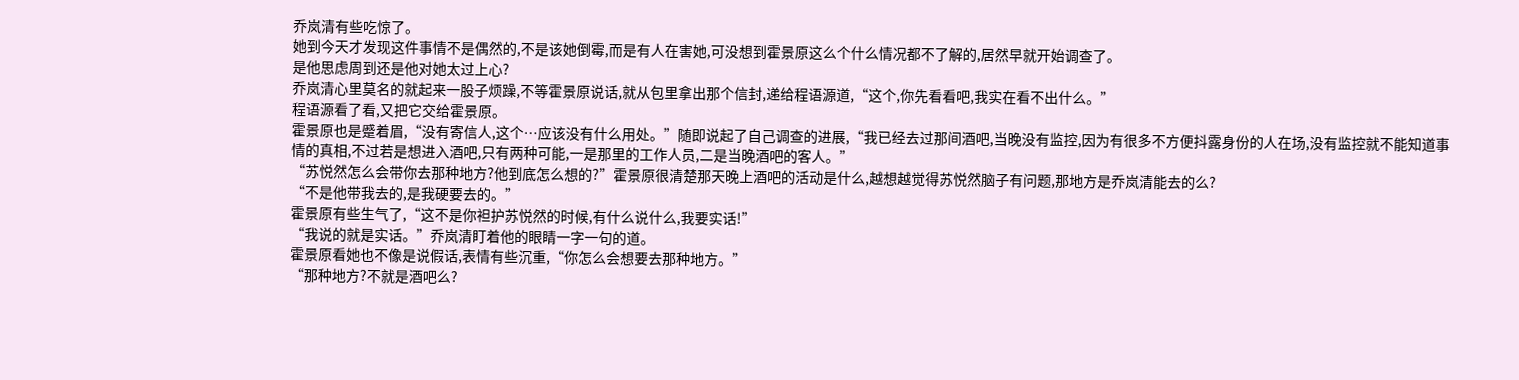乔岚清有些吃惊了。
她到今天才发现这件事情不是偶然的,不是该她倒霉,而是有人在害她,可没想到霍景原这么个什么情况都不了解的,居然早就开始调查了。
是他思虑周到还是他对她太过上心?
乔岚清心里莫名的就起来一股子烦躁,不等霍景原说话,就从包里拿出那个信封,递给程语源道,“这个,你先看看吧,我实在看不出什么。”
程语源看了看,又把它交给霍景原。
霍景原也是蹙着眉,“没有寄信人,这个…应该没有什么用处。”随即说起了自己调查的进展,“我已经去过那间酒吧,当晚没有监控,因为有很多不方便抖露身份的人在场,没有监控就不能知道事情的真相,不过若是想进入酒吧,只有两种可能,一是那里的工作人员,二是当晚酒吧的客人。”
“苏悦然怎么会带你去那种地方?他到底怎么想的?”霍景原很清楚那天晚上酒吧的活动是什么,越想越觉得苏悦然脑子有问题,那地方是乔岚清能去的么?
“不是他带我去的,是我硬要去的。”
霍景原有些生气了,“这不是你袒护苏悦然的时候,有什么说什么,我要实话!”
“我说的就是实话。”乔岚清盯着他的眼睛一字一句的道。
霍景原看她也不像是说假话,表情有些沉重,“你怎么会想要去那种地方。”
“那种地方?不就是酒吧么?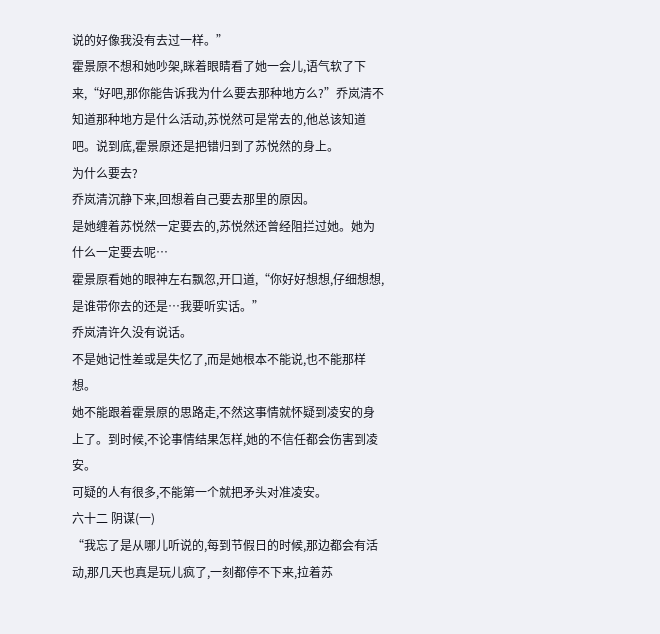说的好像我没有去过一样。”
霍景原不想和她吵架,眯着眼睛看了她一会儿,语气软了下来,“好吧,那你能告诉我为什么要去那种地方么?”乔岚清不知道那种地方是什么活动,苏悦然可是常去的,他总该知道吧。说到底,霍景原还是把错归到了苏悦然的身上。
为什么要去?
乔岚清沉静下来,回想着自己要去那里的原因。
是她缠着苏悦然一定要去的,苏悦然还曾经阻拦过她。她为什么一定要去呢…
霍景原看她的眼神左右飘忽,开口道,“你好好想想,仔细想想,是谁带你去的还是…我要听实话。”
乔岚清许久没有说话。
不是她记性差或是失忆了,而是她根本不能说,也不能那样想。
她不能跟着霍景原的思路走,不然这事情就怀疑到凌安的身上了。到时候,不论事情结果怎样,她的不信任都会伤害到凌安。
可疑的人有很多,不能第一个就把矛头对准凌安。
六十二 阴谋(一)
“我忘了是从哪儿听说的,每到节假日的时候,那边都会有活动,那几天也真是玩儿疯了,一刻都停不下来,拉着苏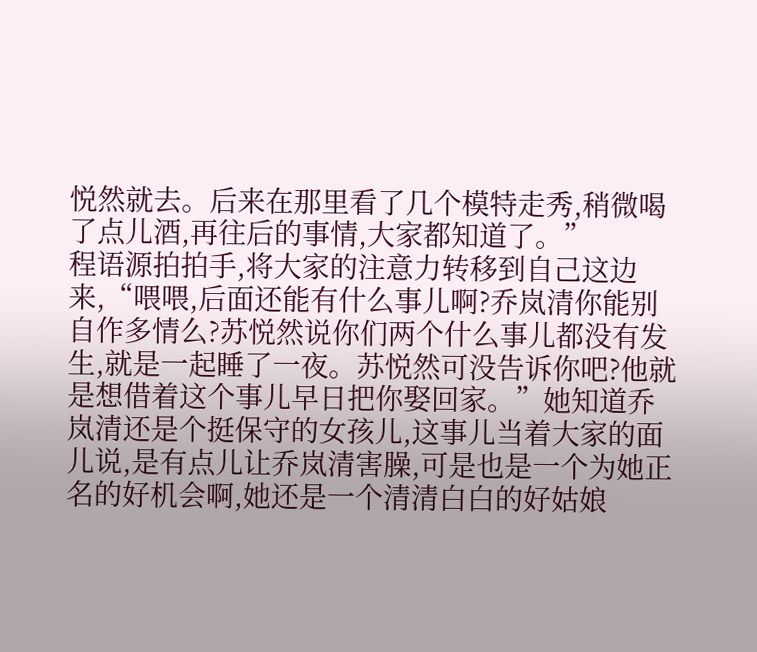悦然就去。后来在那里看了几个模特走秀,稍微喝了点儿酒,再往后的事情,大家都知道了。”
程语源拍拍手,将大家的注意力转移到自己这边来,“喂喂,后面还能有什么事儿啊?乔岚清你能别自作多情么?苏悦然说你们两个什么事儿都没有发生,就是一起睡了一夜。苏悦然可没告诉你吧?他就是想借着这个事儿早日把你娶回家。”她知道乔岚清还是个挺保守的女孩儿,这事儿当着大家的面儿说,是有点儿让乔岚清害臊,可是也是一个为她正名的好机会啊,她还是一个清清白白的好姑娘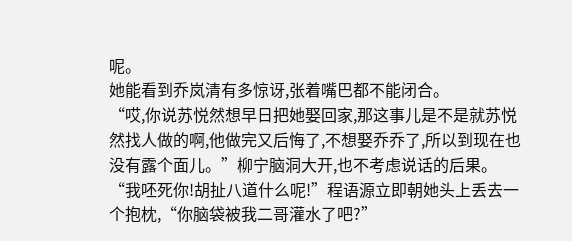呢。
她能看到乔岚清有多惊讶,张着嘴巴都不能闭合。
“哎,你说苏悦然想早日把她娶回家,那这事儿是不是就苏悦然找人做的啊,他做完又后悔了,不想娶乔乔了,所以到现在也没有露个面儿。”柳宁脑洞大开,也不考虑说话的后果。
“我呸死你!胡扯八道什么呢!”程语源立即朝她头上丢去一个抱枕,“你脑袋被我二哥灌水了吧?”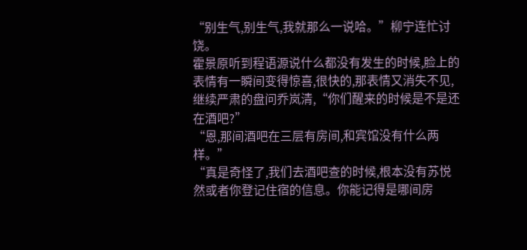“别生气,别生气,我就那么一说哈。”柳宁连忙讨饶。
霍景原听到程语源说什么都没有发生的时候,脸上的表情有一瞬间变得惊喜,很快的,那表情又消失不见,继续严肃的盘问乔岚清,“你们醒来的时候是不是还在酒吧?”
“恩,那间酒吧在三层有房间,和宾馆没有什么两样。”
“真是奇怪了,我们去酒吧查的时候,根本没有苏悦然或者你登记住宿的信息。你能记得是哪间房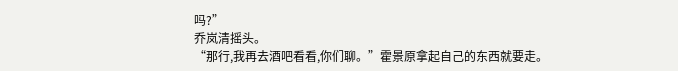吗?”
乔岚清摇头。
“那行,我再去酒吧看看,你们聊。”霍景原拿起自己的东西就要走。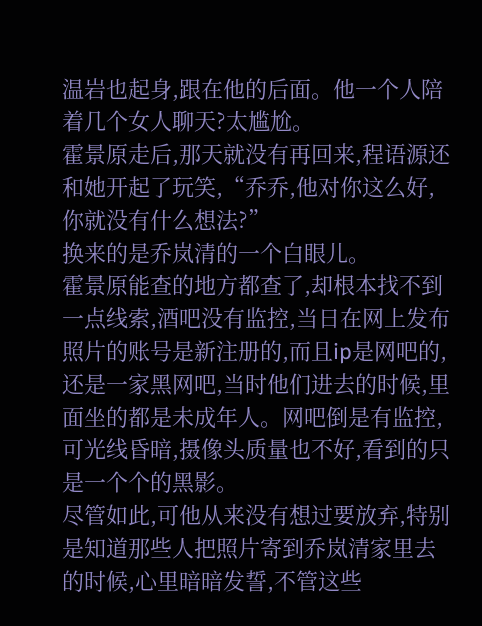温岩也起身,跟在他的后面。他一个人陪着几个女人聊天?太尴尬。
霍景原走后,那天就没有再回来,程语源还和她开起了玩笑,“乔乔,他对你这么好,你就没有什么想法?”
换来的是乔岚清的一个白眼儿。
霍景原能查的地方都查了,却根本找不到一点线索,酒吧没有监控,当日在网上发布照片的账号是新注册的,而且ip是网吧的,还是一家黑网吧,当时他们进去的时候,里面坐的都是未成年人。网吧倒是有监控,可光线昏暗,摄像头质量也不好,看到的只是一个个的黑影。
尽管如此,可他从来没有想过要放弃,特别是知道那些人把照片寄到乔岚清家里去的时候,心里暗暗发誓,不管这些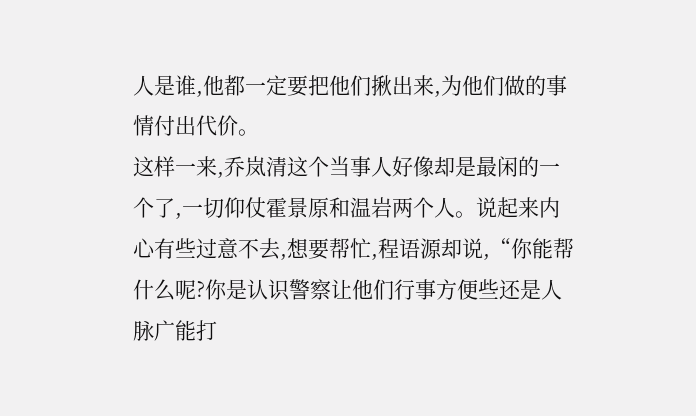人是谁,他都一定要把他们揪出来,为他们做的事情付出代价。
这样一来,乔岚清这个当事人好像却是最闲的一个了,一切仰仗霍景原和温岩两个人。说起来内心有些过意不去,想要帮忙,程语源却说,“你能帮什么呢?你是认识警察让他们行事方便些还是人脉广能打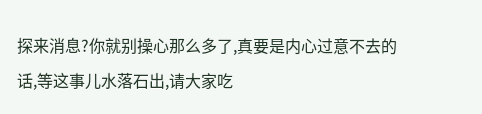探来消息?你就别操心那么多了,真要是内心过意不去的话,等这事儿水落石出,请大家吃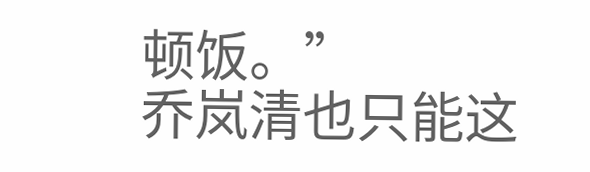顿饭。”
乔岚清也只能这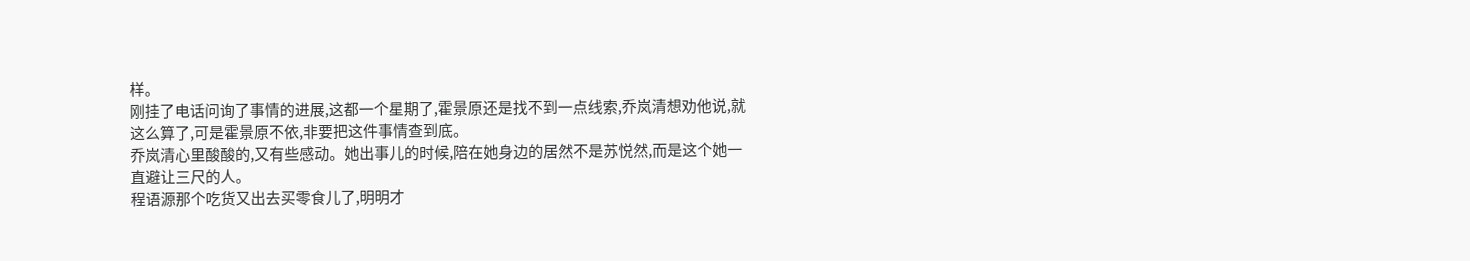样。
刚挂了电话问询了事情的进展,这都一个星期了,霍景原还是找不到一点线索,乔岚清想劝他说,就这么算了,可是霍景原不依,非要把这件事情查到底。
乔岚清心里酸酸的,又有些感动。她出事儿的时候,陪在她身边的居然不是苏悦然,而是这个她一直避让三尺的人。
程语源那个吃货又出去买零食儿了,明明才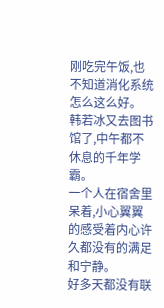刚吃完午饭,也不知道消化系统怎么这么好。
韩若冰又去图书馆了,中午都不休息的千年学霸。
一个人在宿舍里呆着,小心翼翼的感受着内心许久都没有的满足和宁静。
好多天都没有联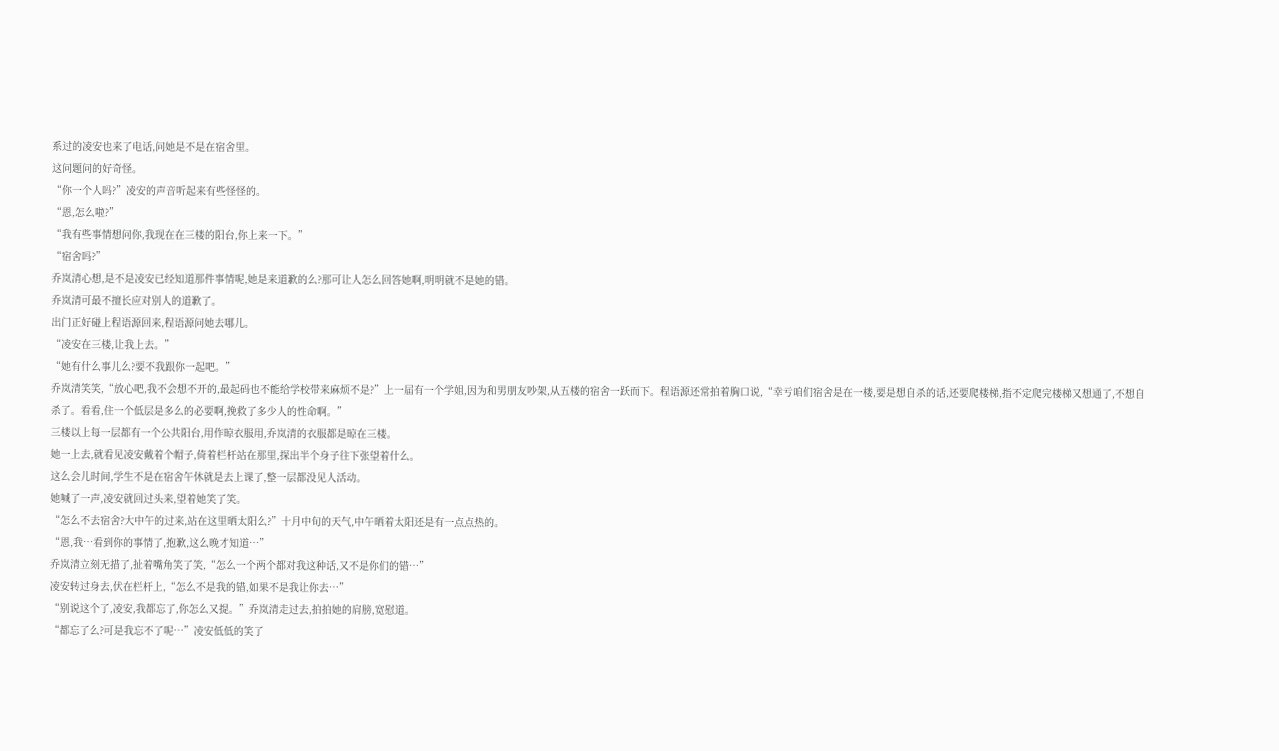系过的凌安也来了电话,问她是不是在宿舍里。
这问题问的好奇怪。
“你一个人吗?”凌安的声音听起来有些怪怪的。
“恩,怎么啦?”
“我有些事情想问你,我现在在三楼的阳台,你上来一下。”
“宿舍吗?”
乔岚清心想,是不是凌安已经知道那件事情呢,她是来道歉的么?那可让人怎么回答她啊,明明就不是她的错。
乔岚清可最不擅长应对别人的道歉了。
出门正好碰上程语源回来,程语源问她去哪儿。
“凌安在三楼,让我上去。”
“她有什么事儿么?要不我跟你一起吧。”
乔岚清笑笑,“放心吧,我不会想不开的,最起码也不能给学校带来麻烦不是?”上一届有一个学姐,因为和男朋友吵架,从五楼的宿舍一跃而下。程语源还常拍着胸口说,“幸亏咱们宿舍是在一楼,要是想自杀的话,还要爬楼梯,指不定爬完楼梯又想通了,不想自杀了。看看,住一个低层是多么的必要啊,挽救了多少人的性命啊。”
三楼以上每一层都有一个公共阳台,用作晾衣服用,乔岚清的衣服都是晾在三楼。
她一上去,就看见凌安戴着个帽子,倚着栏杆站在那里,探出半个身子往下张望着什么。
这么会儿时间,学生不是在宿舍午休就是去上课了,整一层都没见人活动。
她喊了一声,凌安就回过头来,望着她笑了笑。
“怎么不去宿舍?大中午的过来,站在这里晒太阳么?”十月中旬的天气,中午晒着太阳还是有一点点热的。
“恩,我…看到你的事情了,抱歉,这么晚才知道…”
乔岚清立刻无措了,扯着嘴角笑了笑,“怎么一个两个都对我这种话,又不是你们的错…”
凌安转过身去,伏在栏杆上,“怎么不是我的错,如果不是我让你去…”
“别说这个了,凌安,我都忘了,你怎么又提。”乔岚清走过去,拍拍她的肩膀,宽慰道。
“都忘了么?可是我忘不了呢…”凌安低低的笑了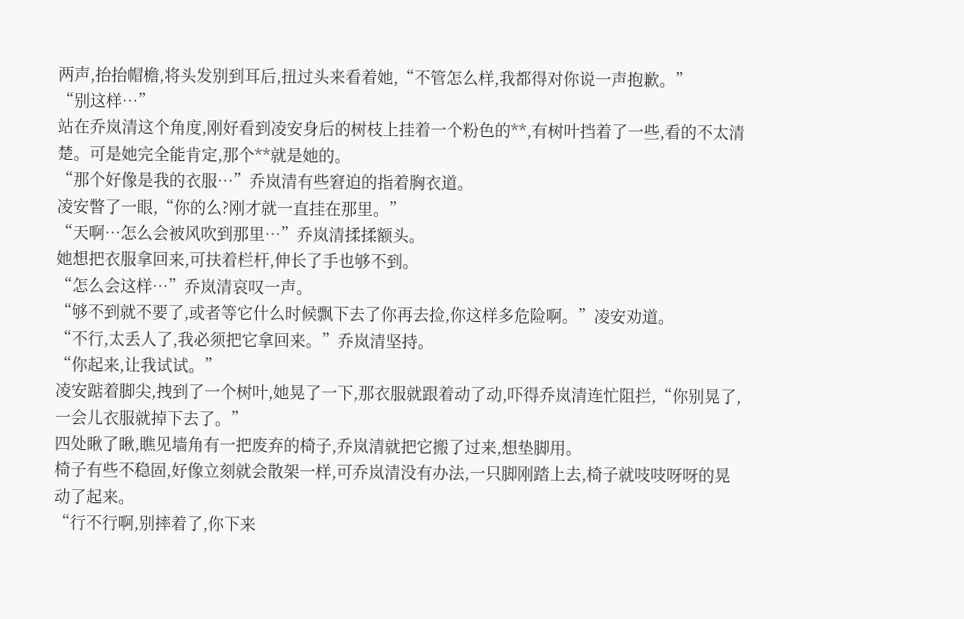两声,抬抬帽檐,将头发别到耳后,扭过头来看着她,“不管怎么样,我都得对你说一声抱歉。”
“别这样…”
站在乔岚清这个角度,刚好看到凌安身后的树枝上挂着一个粉色的**,有树叶挡着了一些,看的不太清楚。可是她完全能肯定,那个**就是她的。
“那个好像是我的衣服…”乔岚清有些窘迫的指着胸衣道。
凌安瞥了一眼,“你的么?刚才就一直挂在那里。”
“天啊…怎么会被风吹到那里…”乔岚清揉揉额头。
她想把衣服拿回来,可扶着栏杆,伸长了手也够不到。
“怎么会这样…”乔岚清哀叹一声。
“够不到就不要了,或者等它什么时候飘下去了你再去捡,你这样多危险啊。”凌安劝道。
“不行,太丢人了,我必须把它拿回来。”乔岚清坚持。
“你起来,让我试试。”
凌安踮着脚尖,拽到了一个树叶,她晃了一下,那衣服就跟着动了动,吓得乔岚清连忙阻拦,“你别晃了,一会儿衣服就掉下去了。”
四处瞅了瞅,瞧见墙角有一把废弃的椅子,乔岚清就把它搬了过来,想垫脚用。
椅子有些不稳固,好像立刻就会散架一样,可乔岚清没有办法,一只脚刚踏上去,椅子就吱吱呀呀的晃动了起来。
“行不行啊,别摔着了,你下来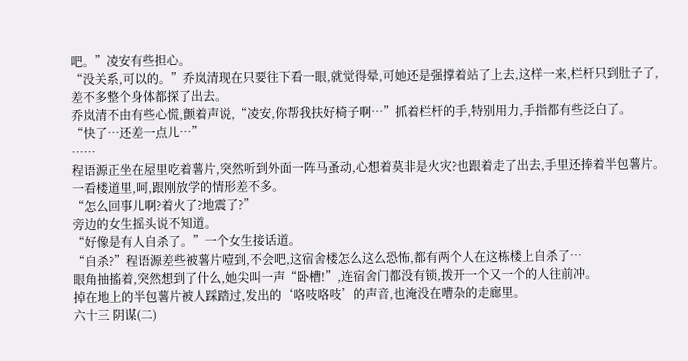吧。”凌安有些担心。
“没关系,可以的。”乔岚清现在只要往下看一眼,就觉得晕,可她还是强撑着站了上去,这样一来,栏杆只到肚子了,差不多整个身体都探了出去。
乔岚清不由有些心慌,颤着声说,“凌安,你帮我扶好椅子啊…”抓着栏杆的手,特别用力,手指都有些泛白了。
“快了…还差一点儿…”
……
程语源正坐在屋里吃着薯片,突然听到外面一阵马蚤动,心想着莫非是火灾?也跟着走了出去,手里还捧着半包薯片。
一看楼道里,呵,跟刚放学的情形差不多。
“怎么回事儿啊?着火了?地震了?”
旁边的女生摇头说不知道。
“好像是有人自杀了。”一个女生接话道。
“自杀?”程语源差些被薯片噎到,不会吧,这宿舍楼怎么这么恐怖,都有两个人在这栋楼上自杀了…
眼角抽搐着,突然想到了什么,她尖叫一声“卧槽!”,连宿舍门都没有锁,拨开一个又一个的人往前冲。
掉在地上的半包薯片被人踩踏过,发出的‘咯吱咯吱’的声音,也淹没在嘈杂的走廊里。
六十三 阴谋(二)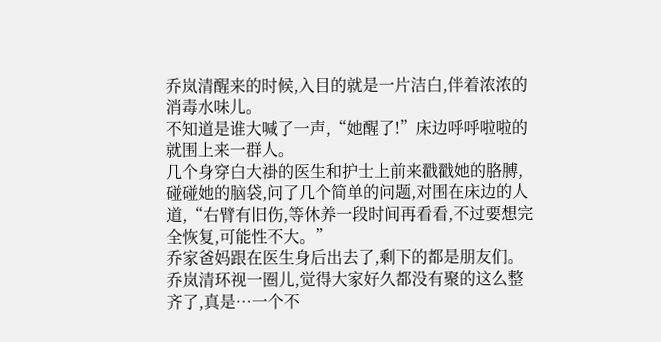乔岚清醒来的时候,入目的就是一片洁白,伴着浓浓的消毒水味儿。
不知道是谁大喊了一声,“她醒了!”床边呼呼啦啦的就围上来一群人。
几个身穿白大褂的医生和护士上前来戳戳她的胳膊,碰碰她的脑袋,问了几个简单的问题,对围在床边的人道,“右臂有旧伤,等休养一段时间再看看,不过要想完全恢复,可能性不大。”
乔家爸妈跟在医生身后出去了,剩下的都是朋友们。
乔岚清环视一圈儿,觉得大家好久都没有聚的这么整齐了,真是…一个不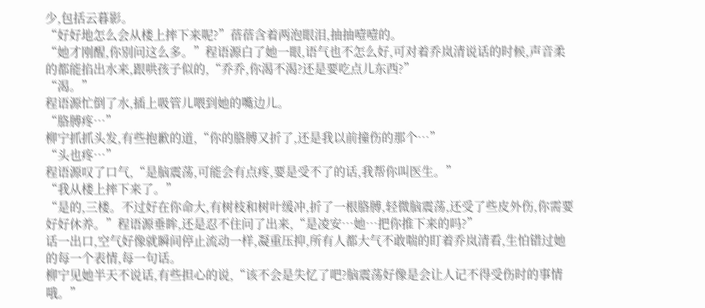少,包括云暮影。
“好好地怎么会从楼上摔下来呢?”蓓蓓含着两泡眼泪,抽抽噎噎的。
“她才刚醒,你别问这么多。”程语源白了她一眼,语气也不怎么好,可对着乔岚清说话的时候,声音柔的都能掐出水来,跟哄孩子似的,“乔乔,你渴不渴?还是要吃点儿东西?”
“渴。”
程语源忙倒了水,插上吸管儿喂到她的嘴边儿。
“胳膊疼…”
柳宁抓抓头发,有些抱歉的道,“你的胳膊又折了,还是我以前撞伤的那个…”
“头也疼…”
程语源叹了口气,“是脑震荡,可能会有点疼,要是受不了的话,我帮你叫医生。”
“我从楼上摔下来了。”
“是的,三楼。不过好在你命大,有树枝和树叶缓冲,折了一根胳膊,轻微脑震荡,还受了些皮外伤,你需要好好休养。”程语源垂眸,还是忍不住问了出来,“是凌安…她…把你推下来的吗?”
话一出口,空气好像就瞬间停止流动一样,凝重压抑,所有人都大气不敢喘的盯着乔岚清看,生怕错过她的每一个表情,每一句话。
柳宁见她半天不说话,有些担心的说,“该不会是失忆了吧?脑震荡好像是会让人记不得受伤时的事情哦。”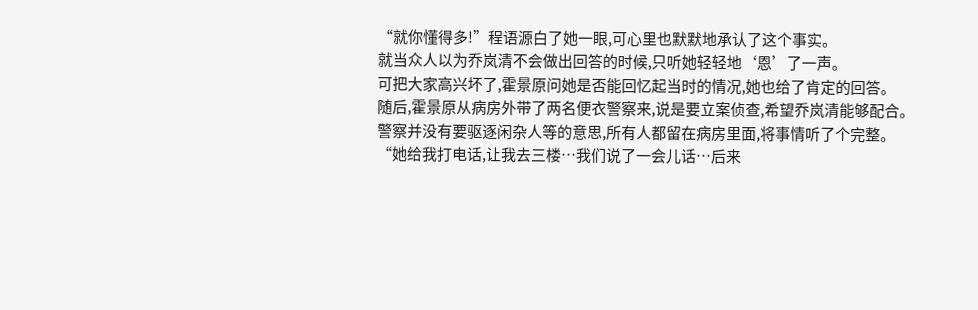“就你懂得多!”程语源白了她一眼,可心里也默默地承认了这个事实。
就当众人以为乔岚清不会做出回答的时候,只听她轻轻地‘恩’了一声。
可把大家高兴坏了,霍景原问她是否能回忆起当时的情况,她也给了肯定的回答。
随后,霍景原从病房外带了两名便衣警察来,说是要立案侦查,希望乔岚清能够配合。
警察并没有要驱逐闲杂人等的意思,所有人都留在病房里面,将事情听了个完整。
“她给我打电话,让我去三楼…我们说了一会儿话…后来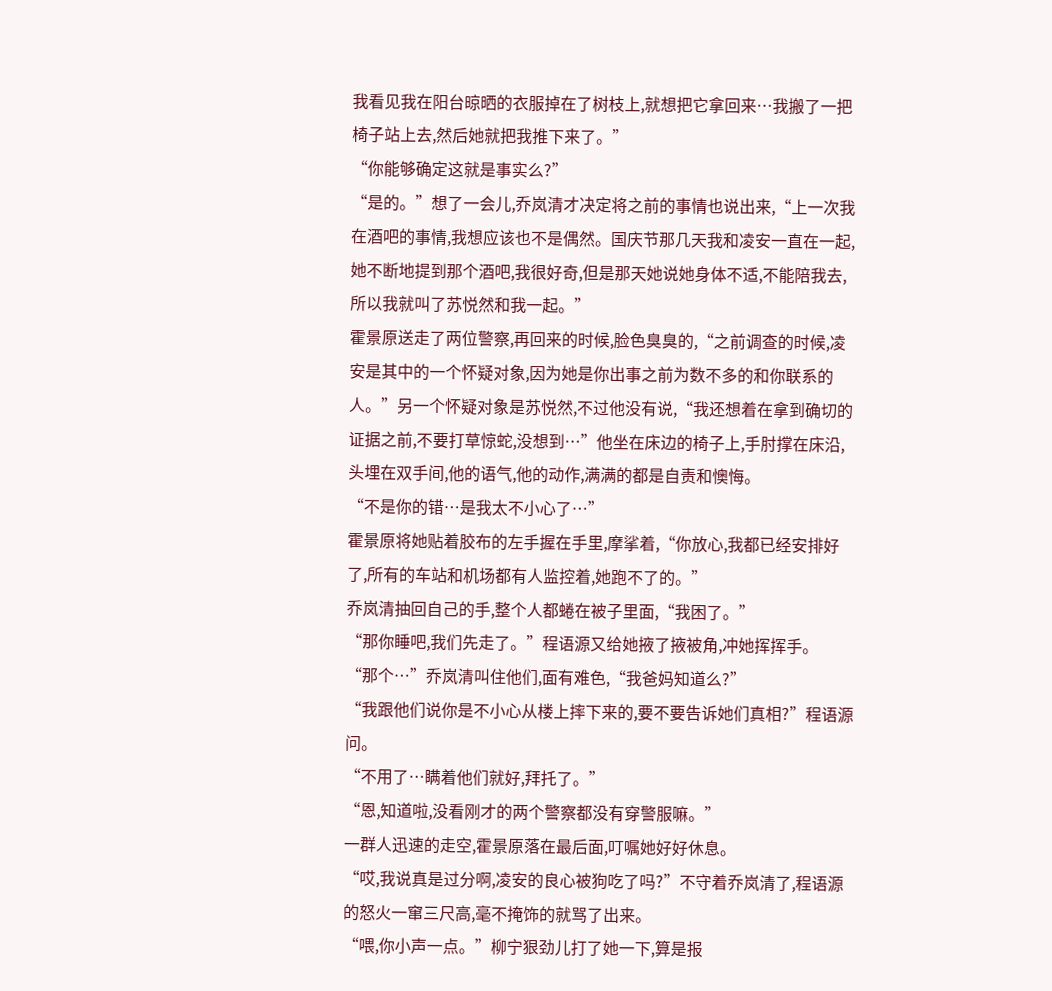我看见我在阳台晾晒的衣服掉在了树枝上,就想把它拿回来…我搬了一把椅子站上去,然后她就把我推下来了。”
“你能够确定这就是事实么?”
“是的。”想了一会儿,乔岚清才决定将之前的事情也说出来,“上一次我在酒吧的事情,我想应该也不是偶然。国庆节那几天我和凌安一直在一起,她不断地提到那个酒吧,我很好奇,但是那天她说她身体不适,不能陪我去,所以我就叫了苏悦然和我一起。”
霍景原送走了两位警察,再回来的时候,脸色臭臭的,“之前调查的时候,凌安是其中的一个怀疑对象,因为她是你出事之前为数不多的和你联系的人。”另一个怀疑对象是苏悦然,不过他没有说,“我还想着在拿到确切的证据之前,不要打草惊蛇,没想到…”他坐在床边的椅子上,手肘撑在床沿,头埋在双手间,他的语气,他的动作,满满的都是自责和懊悔。
“不是你的错…是我太不小心了…”
霍景原将她贴着胶布的左手握在手里,摩挲着,“你放心,我都已经安排好了,所有的车站和机场都有人监控着,她跑不了的。”
乔岚清抽回自己的手,整个人都蜷在被子里面,“我困了。”
“那你睡吧,我们先走了。”程语源又给她掖了掖被角,冲她挥挥手。
“那个…”乔岚清叫住他们,面有难色,“我爸妈知道么?”
“我跟他们说你是不小心从楼上摔下来的,要不要告诉她们真相?”程语源问。
“不用了…瞒着他们就好,拜托了。”
“恩,知道啦,没看刚才的两个警察都没有穿警服嘛。”
一群人迅速的走空,霍景原落在最后面,叮嘱她好好休息。
“哎,我说真是过分啊,凌安的良心被狗吃了吗?”不守着乔岚清了,程语源的怒火一窜三尺高,毫不掩饰的就骂了出来。
“喂,你小声一点。”柳宁狠劲儿打了她一下,算是报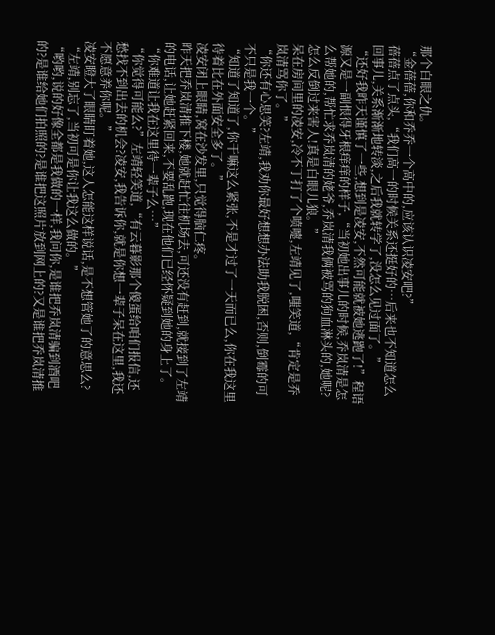那个白眼之仇。
“金蓓蓓,你和乔乔一个高中的,应该认识凌安吧?”
蓓蓓点了点头,“我们高一的时候关系还挺好的…后来也不知道怎么回事儿,关系渐渐地转淡,之后我就转学了,没怎么见过面了。”
“还好我昨天谨慎了一些,想到是凌安,不然可能就被她逃跑了!”程语源又是一副恨得牙根痒痒的样子,“当初她出事儿的时候,乔岚清是怎么帮她的,帮忙求乔岚清的姥爷,乔岚清我俩被骂的狗血淋头的,她呢?怎么反倒过来害人!真是白眼儿狼。”
呆在房间里的凌安,冷不丁打了个喷嚏,左靖见了,嗤笑道,“肯定是乔岚清骂你了。”
“你还有心思笑?左靖,我劝你最好想想办法助我脱困,否则,倒霉的可不只是我一个。”
“知道了知道了,你干嘛这么紧张,不是才过了一天而已么,你在我这里待着比在外面安全多了。”
凌安闭上眼睛,窝在沙发里,只觉得脑仁疼。
昨天把乔岚清推下楼,她就赶忙往机场去,可还没有赶到,就接到了左靖的电话,让她赶紧回来,不要乱跑,现在他们已经怀疑到她的身上了。
“你难道让我在这里待一辈子么…”
“你觉得可能么?”左靖轻笑道,“有云暮影那个傻蛋给咱们报信,还愁找不到出去的机会?凌安,我告诉你,就是你想一辈子呆在这里,我还不愿意养你呢。”
凌安瞪大了眼睛盯着她,这人怎能这样说话,是不想管她了的意思么?
“左靖,别忘了,当初可是你让我这么做的。”
“哟哟,说的好像全都是我做的一样,我问你,是谁把乔岚清骗到酒吧的?是谁给她们拍照的?是谁把这照片放到网上的?又是谁把乔岚清推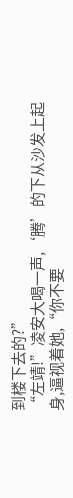到楼下去的?”
“左靖!”凌安大喝一声,‘腾’的下从沙发上起身,逼视着她,“你不要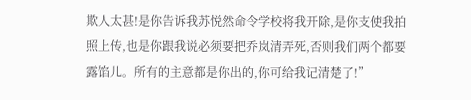欺人太甚!是你告诉我苏悦然命令学校将我开除,是你支使我拍照上传,也是你跟我说必须要把乔岚清弄死,否则我们两个都要露馅儿。所有的主意都是你出的,你可给我记清楚了!”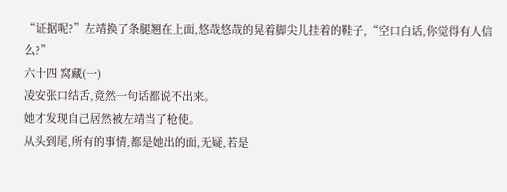“证据呢?”左靖换了条腿翘在上面,悠哉悠哉的晃着脚尖儿挂着的鞋子,“空口白话,你觉得有人信么?”
六十四 窝藏(一)
凌安张口结舌,竟然一句话都说不出来。
她才发现自己居然被左靖当了枪使。
从头到尾,所有的事情,都是她出的面,无疑,若是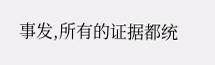事发,所有的证据都统